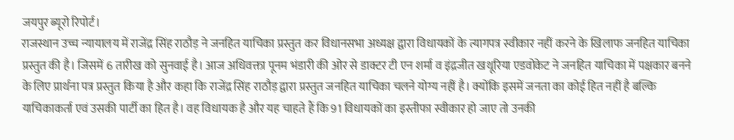जयपुर ब्यूरो रिपोर्ट।
राजस्थान उच्च न्यायालय में राजेंद्र सिंह राठौड़ ने जनहित याचिका प्रस्तुत कर विधानसभा अध्यक्ष द्वारा विधायकों के त्यागपत्र स्वीकार नहीं करने के खिलाफ जनहित याचिका प्रस्तुत की है। जिसमें 6 तारीख को सुनवाई है। आज अधिवक्ता पूनम भंडारी की ओर से डाक्टर टी एन शर्मा व इंद्रजीत खथूरिया एडवोकेट ने जनहित याचिका में पक्षकार बनने के लिए प्रार्थना पत्र प्रस्तुत किया है और कहा कि राजेंद्र सिंह राठौड़ द्वारा प्रस्तुत जनहित याचिका चलने योग्य नहीं है। क्योंकि इसमें जनता का कोई हित नहीं है बल्कि याचिकाकर्ता एवं उसकी पार्टी का हित है। वह विधायक है और यह चाहते हैं कि 91 विधायकों का इस्तीफा स्वीकार हो जाए तो उनकी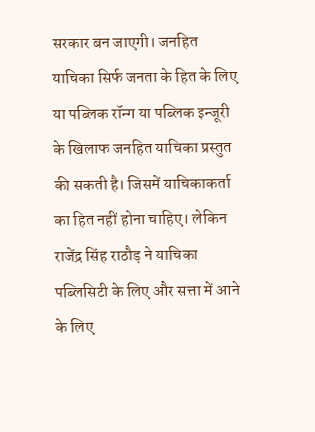सरकार बन जाएगी। जनहित याचिका सिर्फ जनता के हित के लिए या पब्लिक रॉन्ग या पब्लिक इन्जूरी के खिलाफ जनहित याचिका प्रस्तुत की सकती है। जिसमें याचिकाकर्ता का हित नहीं होना चाहिए। लेकिन राजेंद्र सिंह राठौड़ ने याचिका पब्लिसिटी के लिए और सत्ता में आने के लिए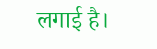लगाई है।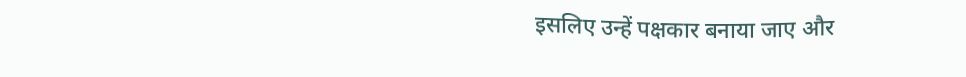इसलिए उन्हें पक्षकार बनाया जाए और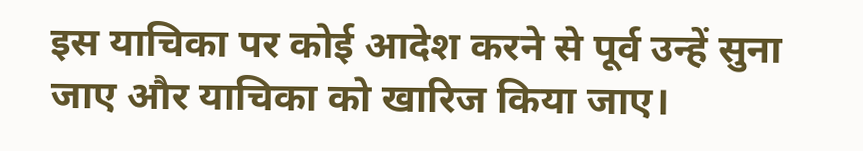इस याचिका पर कोई आदेश करने से पूर्व उन्हें सुना जाए और याचिका को खारिज किया जाए।